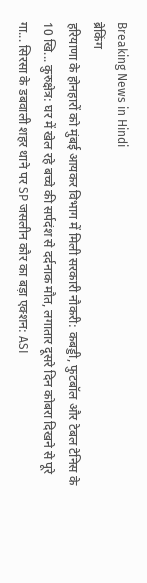Breaking News in Hindi
ब्रेकिंग
हरियाणा के होनहारों को मुंबई आयकर विभाग में मिली सरकारी नौकरी: कबड्डी, फुटबॉल और टेबल टेनिस के 10 खि... कुरुक्षेत्र: घर में खेल रहे बच्चे की सर्पदंश से दर्दनाक मौत, लगातार दूसरे दिन कोबरा दिखने से पूरे गा... सिरसा के डबवाली शहर थाने पर SP जसलीन कौर का बड़ा एक्शन: ASI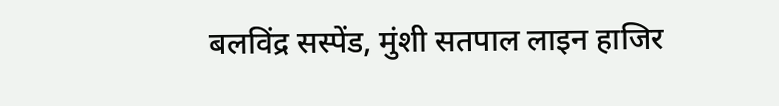बलविंद्र सस्पेंड, मुंशी सतपाल लाइन हाजिर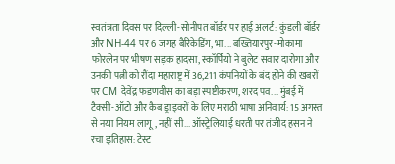स्वतंत्रता दिवस पर दिल्ली-सोनीपत बॉर्डर पर हाई अलर्ट: कुंडली बॉर्डर और NH-44 पर 6 जगह बैरिकेडिंग, भा... बख्तियारपुर-मोकामा फोरलेन पर भीषण सड़क हादसा, स्कॉर्पियो ने बुलेट सवार दारोगा और उनकी पत्नी को रौंदा महाराष्ट्र में 36,211 कंपनियों के बंद होने की खबरों पर CM देवेंद्र फडणवीस का बड़ा स्पष्टीकरण, शरद पव... मुंबई में टैक्सी-ऑटो और कैब ड्राइवरों के लिए मराठी भाषा अनिवार्य: 15 अगस्त से नया नियम लागू, नहीं सी... ऑस्ट्रेलियाई धरती पर तंजीद हसन ने रचा इतिहास: टेस्ट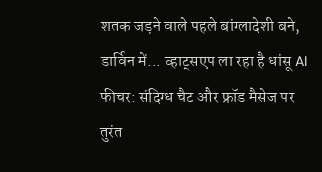शतक जड़ने वाले पहले बांग्लादेशी बने, डार्विन में... व्हाट्सएप ला रहा है धांसू AI फीचर: संदिग्ध चैट और फ्रॉड मैसेज पर तुरंत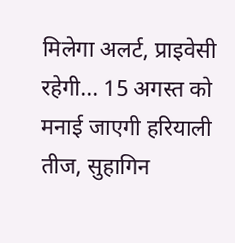मिलेगा अलर्ट, प्राइवेसी रहेगी... 15 अगस्त को मनाई जाएगी हरियाली तीज, सुहागिन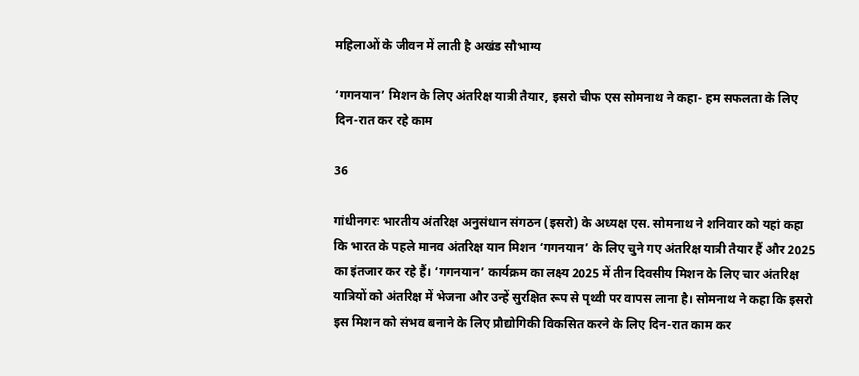महिलाओं के जीवन में लाती है अखंड सौभाग्य

‘गगनयान’ मिशन के लिए अंतरिक्ष यात्री तैयार, इसरो चीफ एस सोमनाथ ने कहा- हम सफलता के लिए दिन-रात कर रहे काम

36

गांधीनगरः भारतीय अंतरिक्ष अनुसंधान संगठन (इसरो) के अध्यक्ष एस. सोमनाथ ने शनिवार को यहां कहा कि भारत के पहले मानव अंतरिक्ष यान मिशन ‘गगनयान’ के लिए चुने गए अंतरिक्ष यात्री तैयार हैं और 2025 का इंतजार कर रहे हैं। ‘गगनयान’ कार्यक्रम का लक्ष्य 2025 में तीन दिवसीय मिशन के लिए चार अंतरिक्ष यात्रियों को अंतरिक्ष में भेजना और उन्हें सुरक्षित रूप से पृथ्वी पर वापस लाना है। सोमनाथ ने कहा कि इसरो इस मिशन को संभव बनाने के लिए प्रौद्योगिकी विकसित करने के लिए दिन-रात काम कर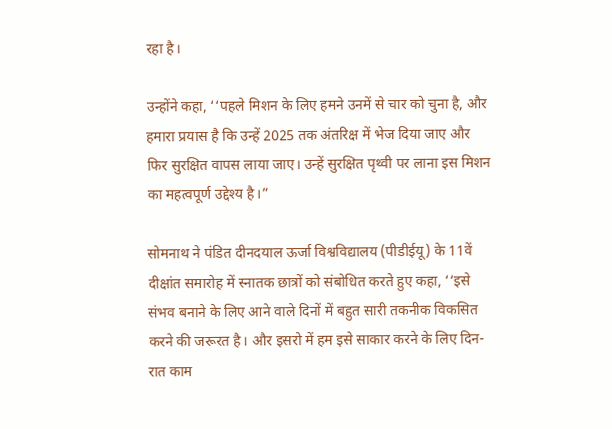रहा है।

उन्होंने कहा, ‘‘पहले मिशन के लिए हमने उनमें से चार को चुना है, और हमारा प्रयास है कि उन्हें 2025 तक अंतरिक्ष में भेज दिया जाए और फिर सुरक्षित वापस लाया जाए। उन्हें सुरक्षित पृथ्वी पर लाना इस मिशन का महत्वपूर्ण उद्देश्य है।”

सोमनाथ ने पंडित दीनदयाल ऊर्जा विश्वविद्यालय (पीडीईयू) के 11वें दीक्षांत समारोह में स्नातक छात्रों को संबोधित करते हुए कहा, ‘‘इसे संभव बनाने के लिए आने वाले दिनों में बहुत सारी तकनीक विकसित करने की जरूरत है। और इसरो में हम इसे साकार करने के लिए दिन-रात काम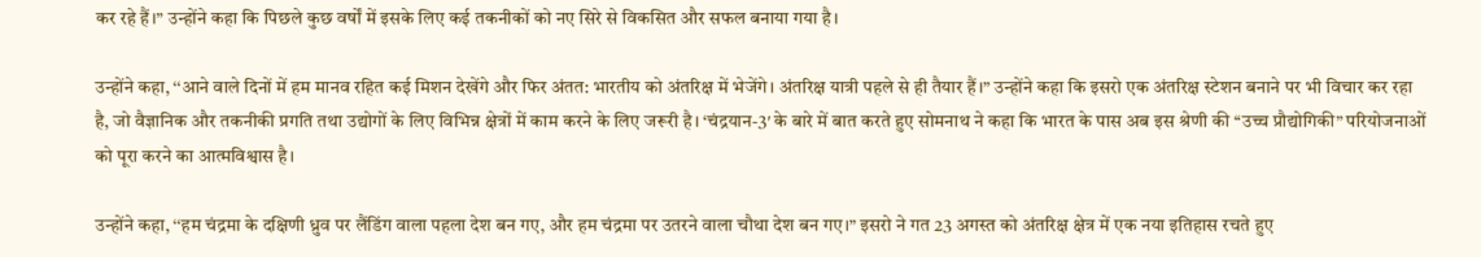कर रहे हैं।” उन्होंने कहा कि पिछले कुछ वर्षों में इसके लिए कई तकनीकों को नए सिरे से विकसित और सफल बनाया गया है।

उन्होंने कहा, ‘‘आने वाले दिनों में हम मानव रहित कई मिशन देखेंगे और फिर अंतत: भारतीय को अंतरिक्ष में भेजेंगे। अंतरिक्ष यात्री पहले से ही तैयार हैं।” उन्होंने कहा कि इसरो एक अंतरिक्ष स्टेशन बनाने पर भी विचार कर रहा है, जो वैज्ञानिक और तकनीकी प्रगति तथा उद्योगों के लिए विभिन्न क्षेत्रों में काम करने के लिए जरूरी है। ‘चंद्रयान-3′ के बारे में बात करते हुए सोमनाथ ने कहा कि भारत के पास अब इस श्रेणी की ‘‘उच्च प्रौद्योगिकी” परियोजनाओं को पूरा करने का आत्मविश्वास है।

उन्होंने कहा, ‘‘हम चंद्रमा के दक्षिणी ध्रुव पर लैंडिंग वाला पहला देश बन गए, और हम चंद्रमा पर उतरने वाला चौथा देश बन गए।” इसरो ने गत 23 अगस्त को अंतरिक्ष क्षेत्र में एक नया इतिहास रचते हुए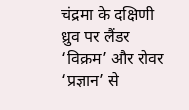चंद्रमा के दक्षिणी ध्रुव पर लैंडर ‘विक्रम’ और रोवर ‘प्रज्ञान’ से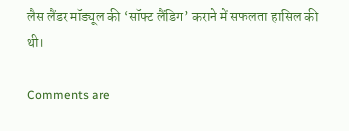लैस लैंडर मॉड्यूल की ‘सॉफ्ट लैंडिग’ कराने में सफलता हासिल की थी।

Comments are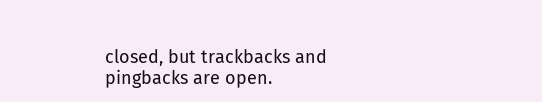closed, but trackbacks and pingbacks are open.